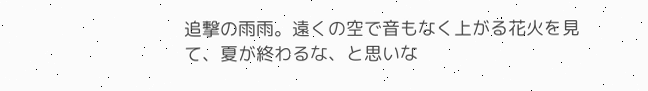追撃の雨雨。遠くの空で音もなく上がる花火を見て、夏が終わるな、と思いな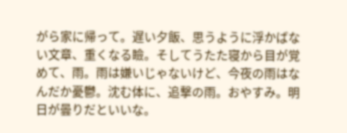がら家に帰って。遅い夕飯、思うように浮かばない文章、重くなる瞼。そしてうたた寝から目が覚めて、雨。雨は嫌いじゃないけど、今夜の雨はなんだか憂鬱。沈む体に、追撃の雨。おやすみ。明日が曇りだといいな。